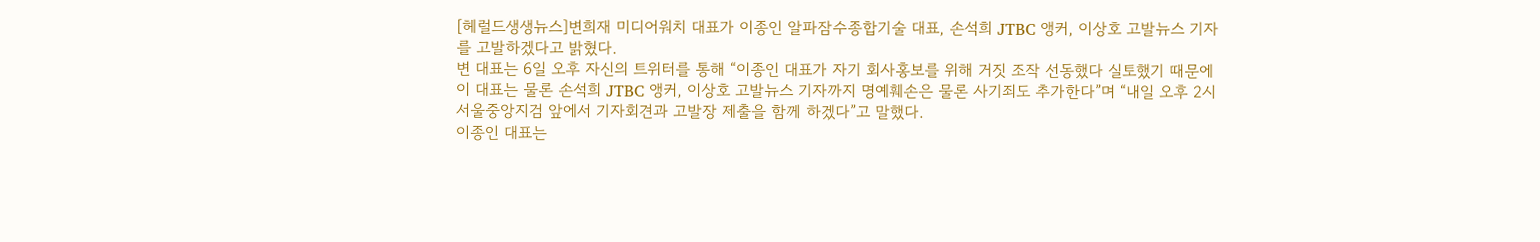[헤럴드생생뉴스]변희재 미디어워치 대표가 이종인 알파잠수종합기술 대표, 손석희 JTBC 앵커, 이상호 고발뉴스 기자를 고발하겠다고 밝혔다.
변 대표는 6일 오후 자신의 트위터를 통해 “이종인 대표가 자기 회사홍보를 위해 거짓 조작 선동했다 실토했기 때문에 이 대표는 물론 손석희 JTBC 앵커, 이상호 고발뉴스 기자까지 명예훼손은 물론 사기죄도 추가한다”며 “내일 오후 2시 서울중앙지검 앞에서 기자회견과 고발장 제출을 함께 하겠다”고 말했다.
이종인 대표는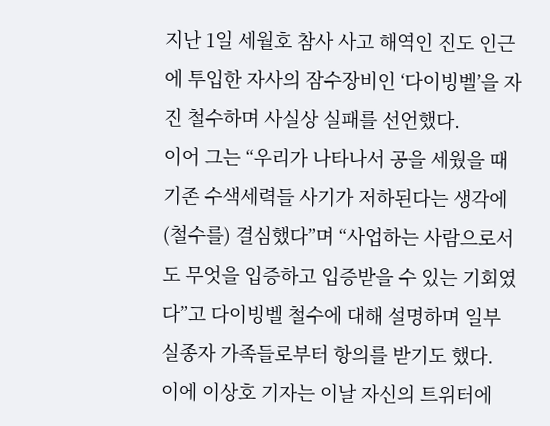지난 1일 세월호 참사 사고 해역인 진도 인근에 투입한 자사의 잠수장비인 ‘다이빙벨’을 자진 철수하며 사실상 실패를 선언했다.
이어 그는 “우리가 나타나서 공을 세웠을 때 기존 수색세력들 사기가 저하된다는 생각에 (철수를) 결심했다”며 “사업하는 사람으로서도 무엇을 입증하고 입증받을 수 있는 기회였다”고 다이빙벨 철수에 대해 설명하며 일부 실종자 가족들로부터 항의를 받기도 했다.
이에 이상호 기자는 이날 자신의 트위터에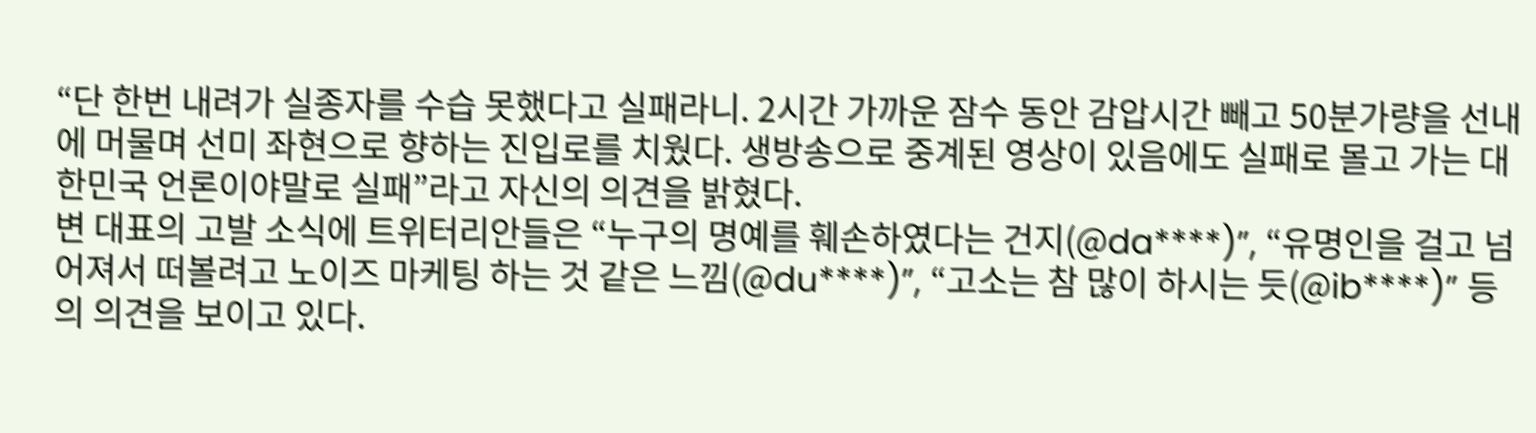“단 한번 내려가 실종자를 수습 못했다고 실패라니. 2시간 가까운 잠수 동안 감압시간 빼고 50분가량을 선내에 머물며 선미 좌현으로 향하는 진입로를 치웠다. 생방송으로 중계된 영상이 있음에도 실패로 몰고 가는 대한민국 언론이야말로 실패”라고 자신의 의견을 밝혔다.
변 대표의 고발 소식에 트위터리안들은 “누구의 명예를 훼손하였다는 건지(@da****)”, “유명인을 걸고 넘어져서 떠볼려고 노이즈 마케팅 하는 것 같은 느낌(@du****)”, “고소는 참 많이 하시는 듯(@ib****)” 등의 의견을 보이고 있다.